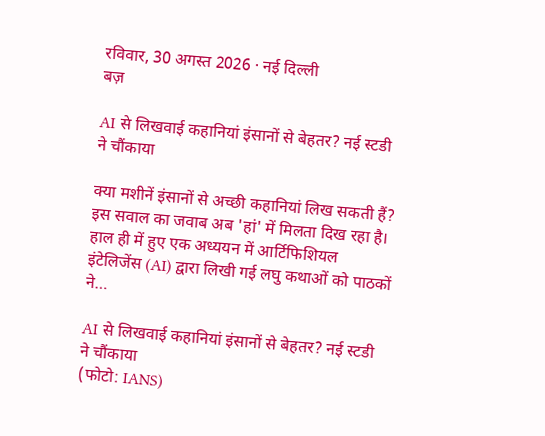रविवार, 30 अगस्त 2026 · नई दिल्ली
बज़

AI से लिखवाई कहानियां इंसानों से बेहतर? नई स्टडी ने चौंकाया

क्या मशीनें इंसानों से अच्छी कहानियां लिख सकती हैं? इस सवाल का जवाब अब 'हां' में मिलता दिख रहा है। हाल ही में हुए एक अध्ययन में आर्टिफिशियल इंटेलिजेंस (AI) द्वारा लिखी गई लघु कथाओं को पाठकों ने…

AI से लिखवाई कहानियां इंसानों से बेहतर? नई स्टडी ने चौंकाया
(फोटो: IANS)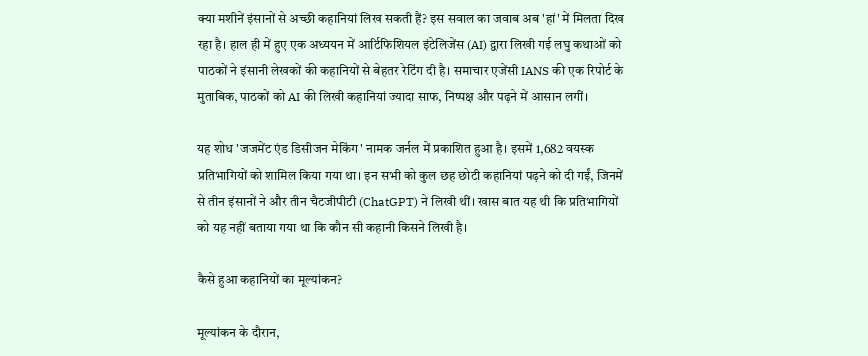क्या मशीनें इंसानों से अच्छी कहानियां लिख सकती हैं? इस सवाल का जवाब अब 'हां' में मिलता दिख रहा है। हाल ही में हुए एक अध्ययन में आर्टिफिशियल इंटेलिजेंस (AI) द्वारा लिखी गई लघु कथाओं को पाठकों ने इंसानी लेखकों की कहानियों से बेहतर रेटिंग दी है। समाचार एजेंसी IANS की एक रिपोर्ट के मुताबिक, पाठकों को AI की लिखी कहानियां ज्यादा साफ, निष्पक्ष और पढ़ने में आसान लगीं।

यह शोध 'जजमेंट एंड डिसीजन मेकिंग' नामक जर्नल में प्रकाशित हुआ है। इसमें 1,682 वयस्क प्रतिभागियों को शामिल किया गया था। इन सभी को कुल छह छोटी कहानियां पढ़ने को दी गईं, जिनमें से तीन इंसानों ने और तीन चैटजीपीटी (ChatGPT) ने लिखी थीं। खास बात यह थी कि प्रतिभागियों को यह नहीं बताया गया था कि कौन सी कहानी किसने लिखी है।

कैसे हुआ कहानियों का मूल्यांकन?

मूल्यांकन के दौरान,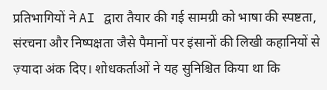प्रतिभागियों ने AI द्वारा तैयार की गई सामग्री को भाषा की स्पष्टता, संरचना और निष्पक्षता जैसे पैमानों पर इंसानों की लिखी कहानियों से ज़्यादा अंक दिए। शोधकर्ताओं ने यह सुनिश्चित किया था कि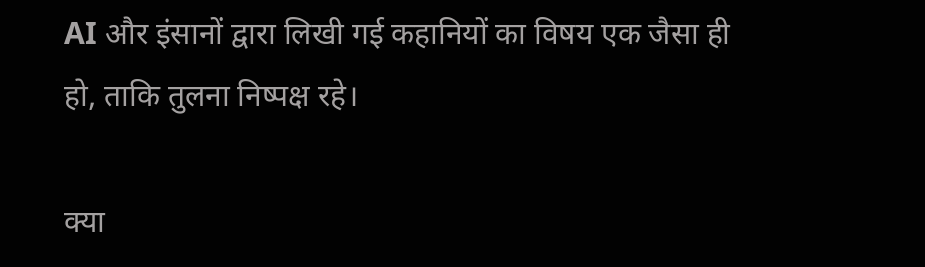AI और इंसानों द्वारा लिखी गई कहानियों का विषय एक जैसा ही हो, ताकि तुलना निष्पक्ष रहे।

क्या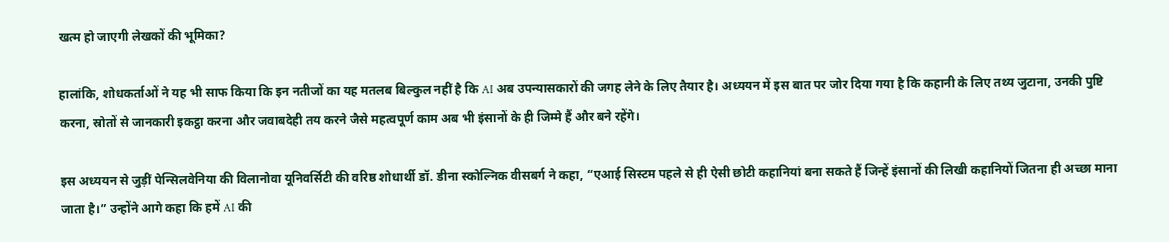खत्म हो जाएगी लेखकों की भूमिका?

हालांकि, शोधकर्ताओं ने यह भी साफ किया कि इन नतीजों का यह मतलब बिल्कुल नहीं है कि AI अब उपन्यासकारों की जगह लेने के लिए तैयार है। अध्ययन में इस बात पर जोर दिया गया है कि कहानी के लिए तथ्य जुटाना, उनकी पुष्टि करना, स्रोतों से जानकारी इकट्ठा करना और जवाबदेही तय करने जैसे महत्वपूर्ण काम अब भी इंसानों के ही जिम्मे हैं और बने रहेंगे।

इस अध्ययन से जुड़ीं पेन्सिलवेनिया की विलानोवा यूनिवर्सिटी की वरिष्ठ शोधार्थी डॉ. डीना स्कोल्निक वीसबर्ग ने कहा, “एआई सिस्टम पहले से ही ऐसी छोटी कहानियां बना सकते हैं जिन्हें इंसानों की लिखी कहानियों जितना ही अच्छा माना जाता है।” उन्होंने आगे कहा कि हमें AI की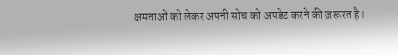क्षमताओं को लेकर अपनी सोच को अपडेट करने की ज़रूरत है।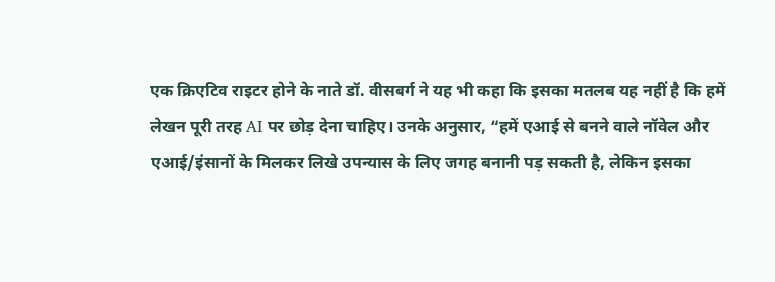एक क्रिएटिव राइटर होने के नाते डॉ. वीसबर्ग ने यह भी कहा कि इसका मतलब यह नहीं है कि हमें लेखन पूरी तरह AI पर छोड़ देना चाहिए। उनके अनुसार, “हमें एआई से बनने वाले नॉवेल और एआई/इंसानों के मिलकर लिखे उपन्यास के लिए जगह बनानी पड़ सकती है, लेकिन इसका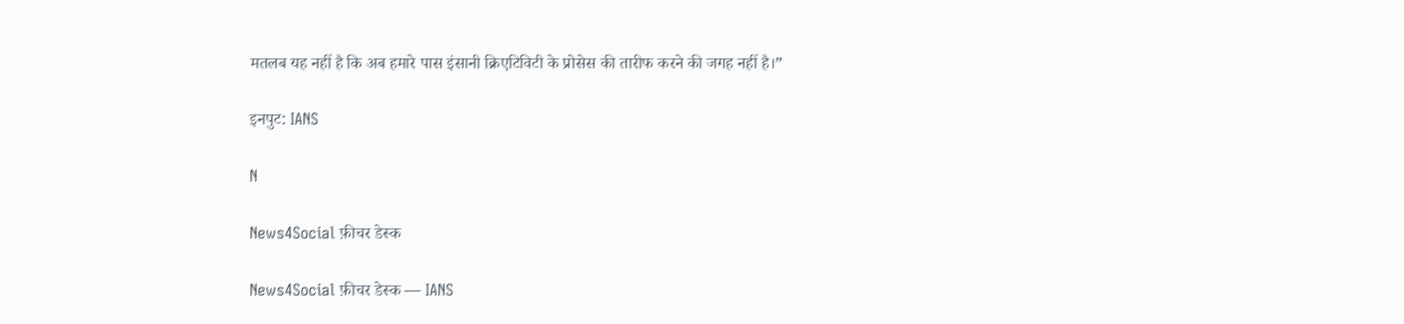मतलब यह नहीं है कि अब हमारे पास इंसानी क्रिएटिविटी के प्रोसेस की तारीफ करने की जगह नहीं है।”

इनपुट: IANS

N

News4Social फ़ीचर डेस्क

News4Social फ़ीचर डेस्क — IANS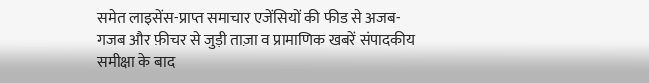समेत लाइसेंस-प्राप्त समाचार एजेंसियों की फीड से अजब-गजब और फ़ीचर से जुड़ी ताज़ा व प्रामाणिक खबरें संपादकीय समीक्षा के बाद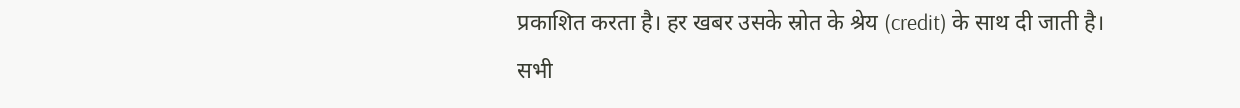प्रकाशित करता है। हर खबर उसके स्रोत के श्रेय (credit) के साथ दी जाती है। सभी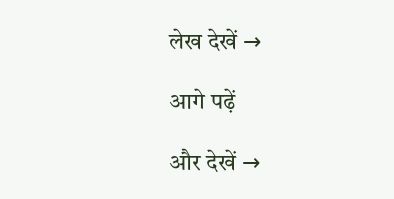लेख देखें →

आगे पढ़ें

और देखें →